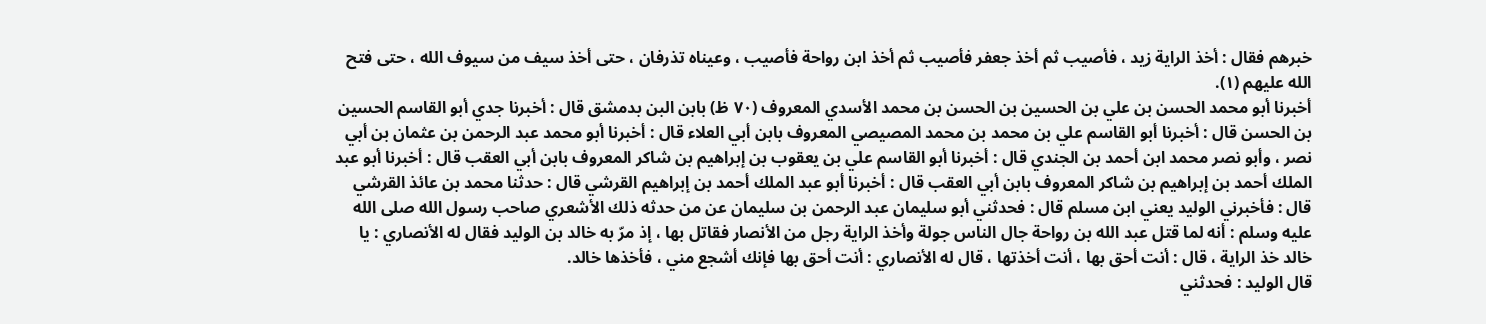خبرهم فقال : أخذ الراية زيد ، فأصيب ثم أخذ جعفر فأصيب ثم أخذ ابن رواحة فأصيب ، وعيناه تذرفان ، حتى أخذ سيف من سيوف الله ، حتى فتح الله عليهم (١).
أخبرنا أبو محمد الحسن بن علي بن الحسين بن الحسن بن محمد الأسدي المعروف (٧٠ ظ) بابن البن بدمشق قال : أخبرنا جدي أبو القاسم الحسين بن الحسن قال : أخبرنا أبو القاسم علي بن محمد بن محمد المصيصي المعروف بابن أبي العلاء قال : أخبرنا أبو محمد عبد الرحمن بن عثمان بن أبي نصر ، وأبو نصر محمد ابن أحمد بن الجندي قال : أخبرنا أبو القاسم علي بن يعقوب بن إبراهيم بن شاكر المعروف بابن أبي العقب قال : أخبرنا أبو عبد الملك أحمد بن إبراهيم بن شاكر المعروف بابن أبي العقب قال : أخبرنا أبو عبد الملك أحمد بن إبراهيم القرشي قال : حدثنا محمد بن عائذ القرشي قال : فأخبرني الوليد يعني ابن مسلم قال : فحدثني أبو سليمان عبد الرحمن بن سليمان عن من حدثه ذلك الأشعري صاحب رسول الله صلى الله عليه وسلم : أنه لما قتل عبد الله بن رواحة جال الناس جولة وأخذ الراية رجل من الأنصار فقاتل بها ، إذ مرّ به خالد بن الوليد فقال له الأنصاري : يا خالد خذ الراية ، قال : أنت أحق بها ، أنت أخذتها ، قال له الأنصاري : أنت أحق بها فإنك أشجع مني ، فأخذها خالد.
قال الوليد : فحدثني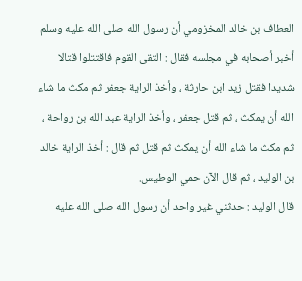العطاف بن خالد المخزومي أن رسول الله صلى الله عليه وسلم أخبر أصحابه في مجلسه فقال : التقى القوم فاقتتلوا قتالا شديدا فقتل زيد ابن حارثة ، وأخذ الراية جعفر ثم مكث ما شاء الله أن يمكث ، ثم قتل جعفر ، وأخذ الراية عبد الله بن رواحة ، ثم مكث ما شاء الله أن يمكث ثم قتل ثم قال : أخذ الراية خالد بن الوليد ، ثم قال الآن حمي الوطيس.
قال الوليد : حدثني غير واحد أن رسول الله صلى الله عليه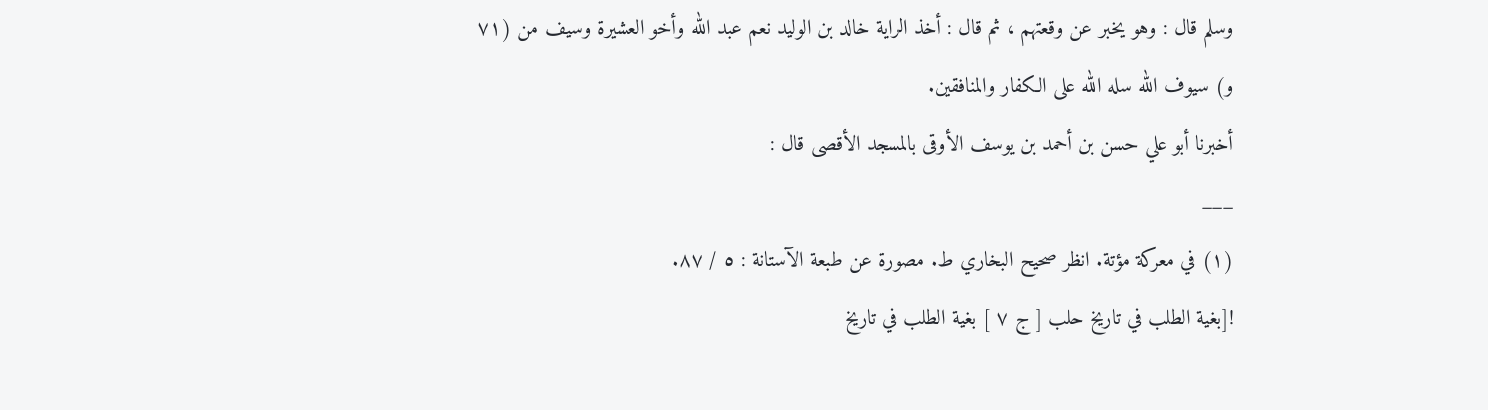وسلم قال : وهو يخبر عن وقعتهم ، ثم قال : أخذ الراية خالد بن الوليد نعم عبد الله وأخو العشيرة وسيف من (٧١ و) سيوف الله سله الله على الكفار والمنافقين.
أخبرنا أبو علي حسن بن أحمد بن يوسف الأوقى بالمسجد الأقصى قال :
___
(١) في معركة مؤتة. انظر صحيح البخاري ط. مصورة عن طبعة الآستانة : ٥ / ٨٧.
![بغية الطلب في تاريخ حلب [ ج ٧ ] بغية الطلب في تاريخ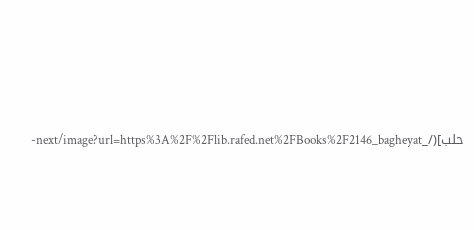حلب](/_next/image?url=https%3A%2F%2Flib.rafed.net%2FBooks%2F2146_bagheyat-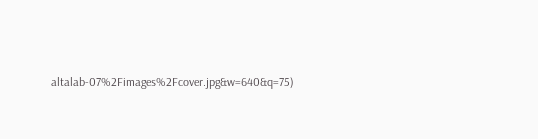altalab-07%2Fimages%2Fcover.jpg&w=640&q=75)